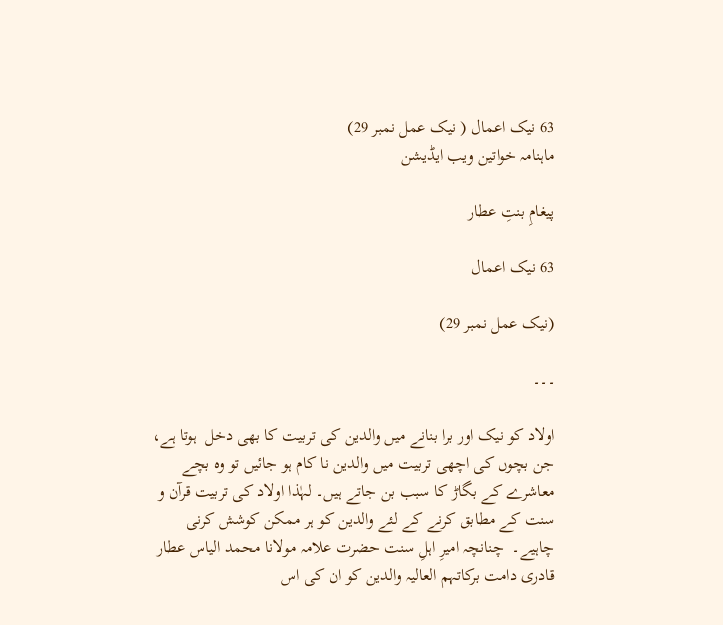63 نیک اعمال ( نیک عمل نمبر 29)
ماہنامہ خواتین ویب ایڈیشن

پیغامِ بنتِ عطار

63 نیک اعمال

(نیک عمل نمبر 29)

۔۔۔

اولاد کو نیک اور برا بنانے میں والدین کی تربیت کا بھی دخل  ہوتا ہے، جن بچوں کی اچھی تربیت میں والدین نا کام ہو جائیں تو وہ بچے معاشرے کے بگاڑ کا سبب بن جاتے ہیں۔ لہٰذا اولاد کی تربیت قرآن و سنت کے مطابق کرنے کے لئے والدین کو ہر ممکن کوشش کرنی چاہیے۔  چنانچہ امیرِ اہلِ سنت حضرت علامہ مولانا محمد الیاس عطار قادری دامت برکاتہم العالیہ والدین کو ان کی اس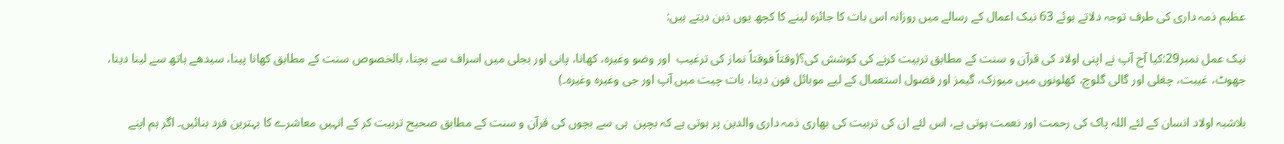عظیم ذمہ داری کی طرف توجہ دلاتے ہوئے 63 نیک اعمال کے رسالے میں روزانہ اس بات کا جائزہ لینے کا کچھ یوں ذہن دیتے ہیں:

نیک عمل نمبر29:کیا آج آپ نے اپنی اولاد کی قرآن و سنت کے مطابق تربیت کرنے کی کوشش کی؟(وقتاً فوقتاً نماز کی ترغیب  اور وضو وغیرہ، کھانا، پانی اور بجلی میں اسراف سے بچنا، بالخصوص سنت کے مطابق کھانا پینا، سیدھے ہاتھ سے لینا دینا، جھوٹ، غیبت، چغلی اور گالی گلوچ، کھلونوں میں میوزک، گیمز اور فضول استعمال کے لیے موبائل فون دینا، بات چیت میں آپ اور جی وغیرہ وغیرہ۔)

بلاشبہ اولاد انسان کے لئے اللہ پاک کی رحمت اور نعمت ہوتی ہے، اس لئے ان کی تربیت کی بھاری ذمہ داری والدین پر ہوتی ہے کہ بچپن  ہی سے بچوں کی قرآن و سنت کے مطابق صحیح تربیت کر کے انہیں معاشرے کا بہترین فرد بنائیں۔ اگر ہم اپنے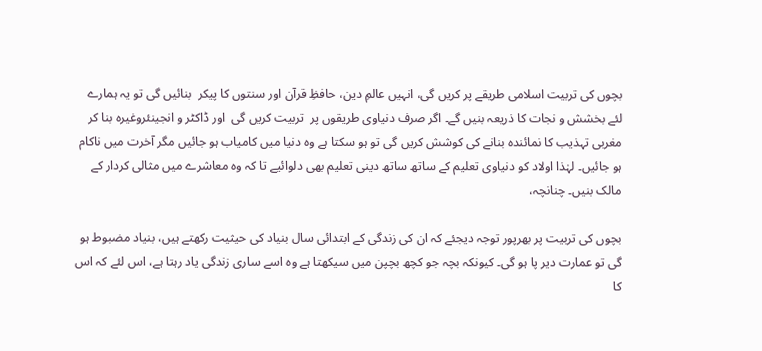بچوں کی تربیت اسلامی طریقے پر کریں گی، انہیں عالمِ دین، حافظِ قرآن اور سنتوں کا پیکر  بنائیں گی تو یہ ہمارے لئے بخشش و نجات کا ذریعہ بنیں گے۔ اگر صرف دنیاوی طریقوں پر  تربیت کریں گی  اور ڈاکٹر و انجینئروغیرہ بنا کر مغربی تہذیب کا نمائندہ بنانے کی کوشش کریں گی تو ہو سکتا ہے وہ دنیا میں کامیاب ہو جائیں مگر آخرت میں ناکام ہو جائیں۔ لہٰذا اولاد کو دنیاوی تعلیم کے ساتھ ساتھ دینی تعلیم بھی دلوائیے تا کہ وہ معاشرے میں مثالی کردار کے مالک بنیں۔ چنانچہ،

بچوں کی تربیت پر بھرپور توجہ دیجئے کہ ان کی زندگی کے ابتدائی سال بنیاد کی حیثیت رکھتے ہیں، بنیاد مضبوط ہو گی تو عمارت دیر پا ہو گی۔ کیونکہ بچہ جو کچھ بچپن میں سیکھتا ہے وہ اسے ساری زندگی یاد رہتا ہے، اس لئے کہ اس کا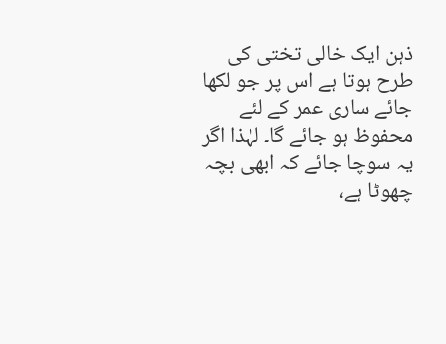ذہن ایک خالی تختی کی طرح ہوتا ہے اس پر جو لکھا جائے ساری عمر کے لئے محفوظ ہو جائے گا۔ لہٰذا اگر یہ سوچا جائے کہ ابھی بچہ چھوٹا ہے،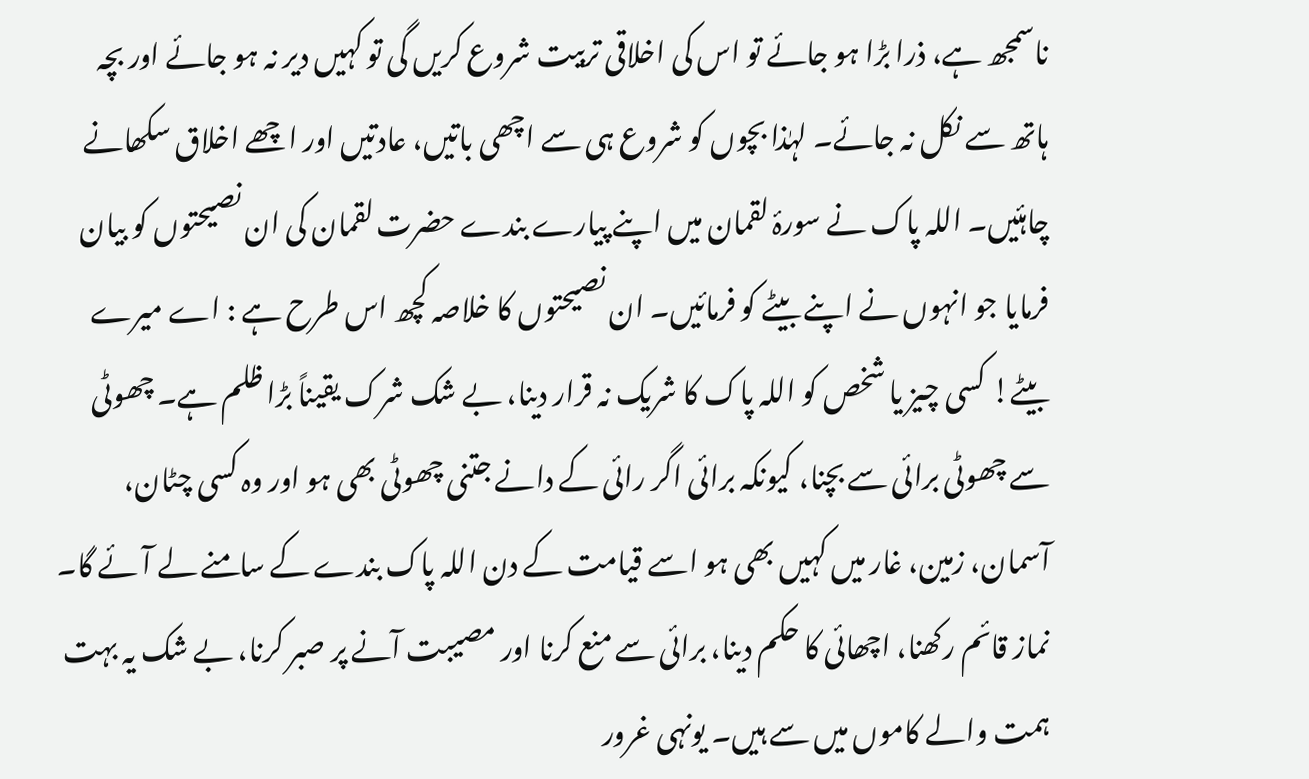ناسمجھ ہے، ذرا بڑا ہو جائے تو اس کی اخلاقی تربیت شروع کریں گی تو کہیں دیر نہ ہو جائے اور بچہ ہاتھ سے نکل نہ جائے۔ لہٰذا بچوں کو شروع ہی سے اچھی باتیں، عادتیں اور اچھے اخلاق سکھانے چاہئیں۔ اللہ پاک نے سورۂ لقمان میں اپنے پیارے بندے حضرت لقمان کی ان نصیحتوں کو بیان فرمایا جو انہوں نے اپنے بیٹے کو فرمائیں۔ ان نصیحتوں کا خلاصہ کچھ اس طرح ہے : اے میرے بیٹے! کسی چیز یا شخص کو اللہ پاک کا شریک نہ قرار دینا، بے شک شرک یقیناً بڑا ظلم ہے۔ چھوٹی سے چھوٹی برائی سے بچنا، کیونکہ برائی اگر رائی کے دانے جتنی چھوٹی بھی ہو اور وہ کسی چٹان، آسمان، زمین، غار میں کہیں بھی ہو اسے قیامت کے دن اللہ پاک بندے کے سامنے لے آئے گا۔ نماز قائم رکھنا، اچھائی کا حکم دینا، برائی سے منع کرنا اور مصیبت آنے پر صبر کرنا، بے شک یہ بہت ہمت والے کاموں میں سے ہیں۔ یونہی غرور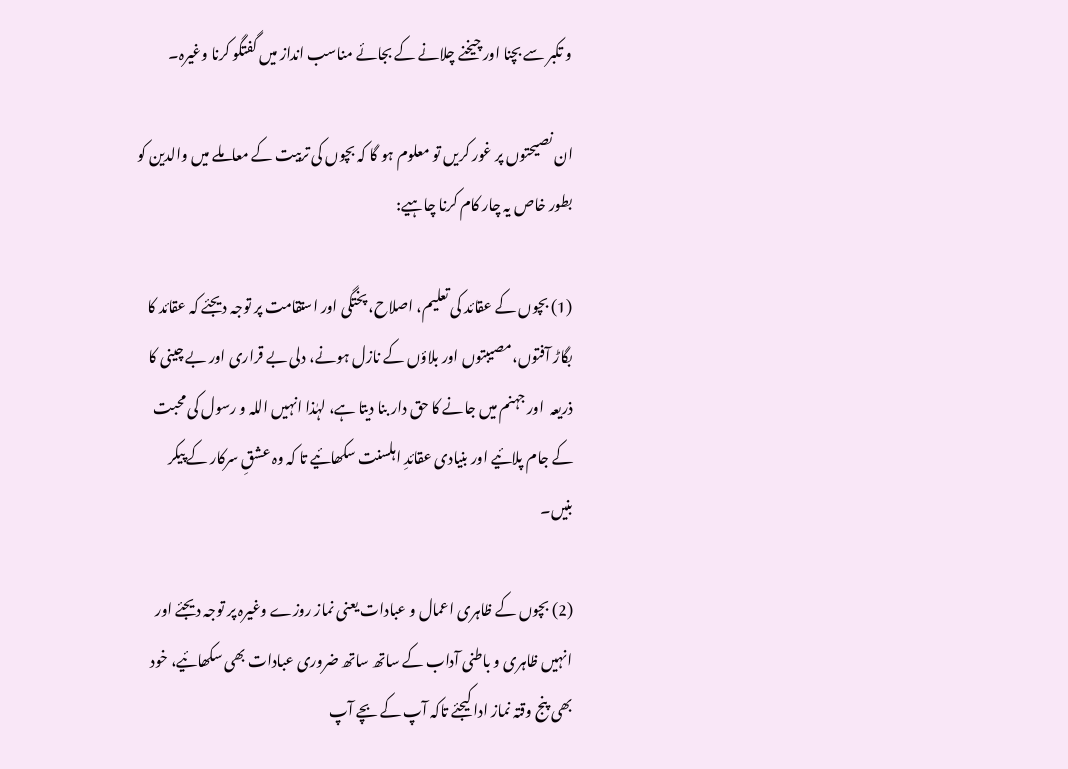و تکبر سے بچنا اور چیخنے چلانے کے بجائے مناسب انداز میں گفتگو کرنا وغیرہ۔

ان نصیحتوں پر غور کریں تو معلوم ہو گا کہ بچوں کی تربیت کے معاملے میں والدین کو بطور خاص یہ چار کام کرنا چاہیے:

(1) بچوں کے عقائد کی تعلیم، اصلاح، پختگی اور استقامت پر توجہ دیجئے کہ عقائد کا بگاڑ آفتوں،مصیبتوں اور بلاؤں کے نازل ہونے، دلی بے قراری اور بے چینی کا ذریعہ  اور جہنم میں جانے کا حق دار بنا دیتا ہے، لہٰذا انہیں اللہ و رسول کی محبت کے جام پلائیے اور بنیادی عقائدِ اہلسنت سکھائیے تا کہ وہ عشقِ سرکار کے پیکر بنیں۔

(2) بچوں کے ظاہری اعمال و عبادات یعنی نماز روزے وغیرہ پر توجہ دیجئے اور انہیں ظاہری و باطنی آداب کے ساتھ ساتھ ضروری عبادات بھی سکھائیے، خود بھی پنج وقتہ نماز ادا کیجئے تاکہ آپ کے بچے آپ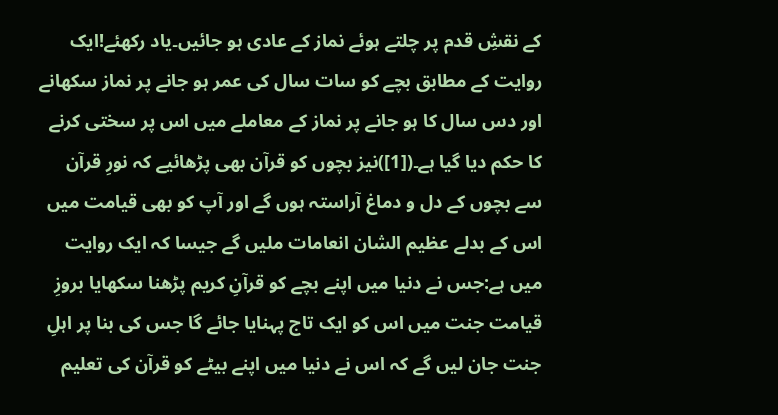کے نقشِ قدم پر چلتے ہوئے نماز کے عادی ہو جائیں۔یاد رکھئے!ایک روایت کے مطابق بچے کو سات سال کی عمر ہو جانے پر نماز سکھانے اور دس سال کا ہو جانے پر نماز کے معاملے میں اس پر سختی کرنے کا حکم دیا گیا ہے۔([1])نیز بچوں کو قرآن بھی پڑھائیے کہ نورِ قرآن سے بچوں کے دل و دماغ آراستہ ہوں گے اور آپ کو بھی قیامت میں اس کے بدلے عظیم الشان انعامات ملیں گے جیسا کہ ایک روایت میں ہے:جس نے دنیا میں اپنے بچے کو قرآنِ کریم پڑھنا سکھایا بروزِ قیامت جنت میں اس کو ایک تاج پہنایا جائے گا جس کی بنا پر اہلِ جنت جان لیں گے کہ اس نے دنیا میں اپنے بیٹے کو قرآن کی تعلیم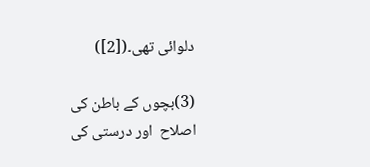دلوائی تھی۔([2])

(3)بچوں کے باطن کی اصلاح  اور درستی کی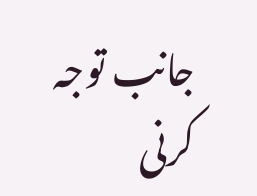جانب توجہ کرنی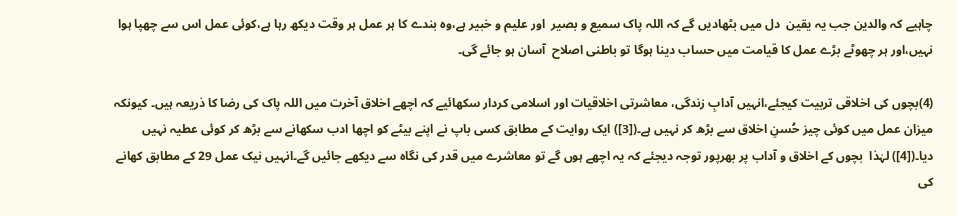چاہیے کہ والدین جب یہ یقین  دل میں بٹھادیں گے کہ اللہ پاک سمیع و بصیر  اور علیم و خبیر ہے،وہ بندے کا ہر عمل ہر وقت دیکھ رہا ہے،کوئی عمل اس سے چھپا ہوا نہیں،اور ہر چھوٹے بڑے عمل کا قیامت میں حساب دینا ہوگا تو باطنی اصلاح  آسان ہو جائے گی۔

(4)بچوں کی اخلاقی تربیت کیجئے،انہیں آدابِ زندگی، معاشرتی اخلاقیات اور اسلامی کردار سکھائیے کہ اچھے اخلاق آخرت میں اللہ پاک کی رضا کا ذریعہ ہیں۔ کیونکہ میزان عمل میں کوئی چیز حُسنِ اخلاق سے بڑھ کر نہیں ہے۔([3]) ایک روایت کے مطابق کسی باپ نے اپنے بیٹے کو اچھا ادب سکھانے سے بڑھ کر کوئی عطیہ نہیں دیا۔([4]) لہٰذا  بچوں کے اخلاق و آداب پر بھرپور توجہ دیجئے کہ یہ اچھے ہوں گے تو معاشرے میں قدر کی نگاہ سے دیکھے جائیں گے۔انہیں نیک عمل 29 کے مطابق کھانے کی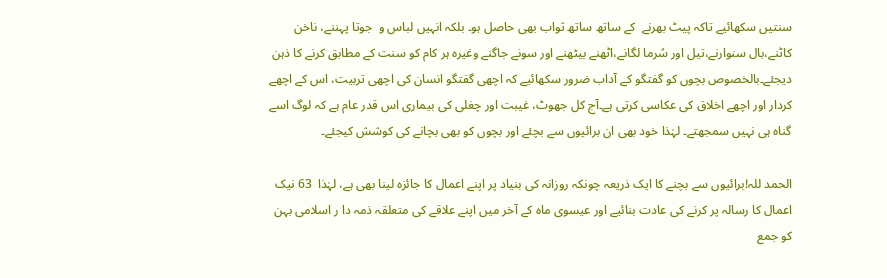سنتیں سکھائیے تاکہ پیٹ بھرنے  کے ساتھ ساتھ ثواب بھی حاصل ہو۔ بلکہ انہیں لباس و  جوتا پہننے، ناخن کاٹنے،بال سنوارنے،تیل اور سُرما لگانے،اٹھنے بیٹھنے اور سونے جاگنے وغیرہ ہر کام کو سنت کے مطابق کرنے کا ذہن دیجئے۔بالخصوص بچوں کو گفتگو کے آداب ضرور سکھائیے کہ اچھی گفتگو انسان کی اچھی تربیت، اس کے اچھے کردار اور اچھے اخلاق کی عکاسی کرتی ہے۔آج کل جھوٹ، غیبت اور چغلی کی بیماری اس قدر عام ہے کہ لوگ اسے گناہ ہی نہیں سمجھتے۔ لہٰذا خود بھی ان برائیوں سے بچئے اور بچوں کو بھی بچانے کی کوشش کیجئے۔

الحمد للہ!برائیوں سے بچنے کا ایک ذریعہ چونکہ روزانہ کی بنیاد پر اپنے اعمال کا جائزہ لینا بھی ہے، لہٰذا  63 نیک اعمال کا رسالہ پر کرنے کی عادت بنائیے اور عیسوی ماہ کے آخر میں اپنے علاقے کی متعلقہ ذمہ دا ر اسلامی بہن کو جمع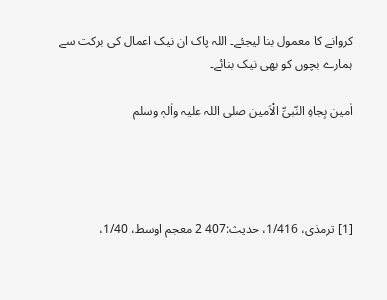کروانے کا معمول بنا لیجئے۔ اللہ پاک ان نیک اعمال کی برکت سے ہمارے بچوں کو بھی نیک بنائے۔

اٰمین بِجاہِ النّبیِّ الْاَمین صلی اللہ علیہ واٰلہٖ وسلم




[1] ترمذی، 1/416، حدیث:407 2 معجم اوسط، 1/40،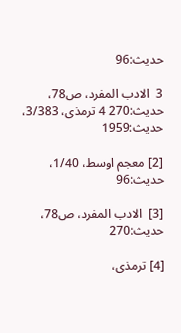حدیث:96

3  الادب المفرد، ص78، حدیث:270 4 ترمذی، 3/383، حدیث:1959

[2] معجم اوسط، 1/40، حدیث:96

[3]  الادب المفرد، ص78، حدیث:270

[4] ترمذی،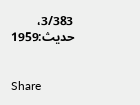3/383، حدیث:1959


Share